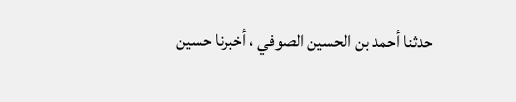حدثنا أحمد بن الحسين الصوفي ، أخبرنا حسين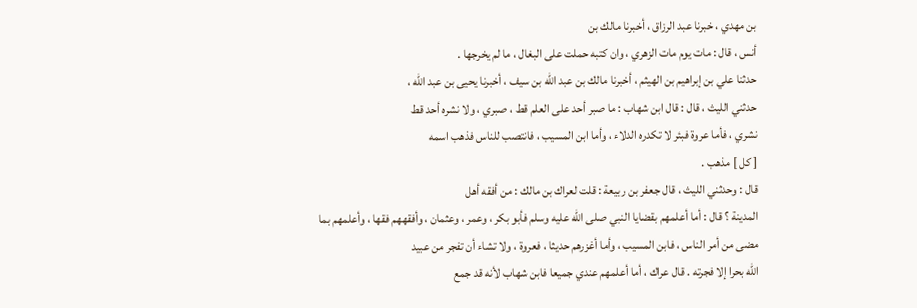بن مهدي ، خبرنا عبد الرزاق ، أخبرنا مالك بن
أنس ، قال : مات يوم مات الزهري ، وان كتبه حملت على البغال ، ما لم يخرجها .
حدثنا علي بن إبراهيم بن الهيثم ، أخبرنا مالك بن عبد الله بن سيف ، أخبرنا يحيى بن عبد الله ،
حدثني الليث ، قال : قال ابن شهاب : ما صبر أحد على العلم قط ، صبري ، ولا نشره أحد قط
نشري ، فأما عروة فبئر لا تكدره الدلاء ، وأما ابن المسيب ، فانتصب للناس فذهب اسمه
[ كل ] مذهب .
قال : وحدثني الليث ، قال جعفر بن ربيعة : قلت لعراك بن مالك : من أفقه أهل
المدينة ؟ قال : أما أعلمهم بقضايا النبي صلى الله عليه وسلم فأبو بكر ، وعمر ، وعثمان ، وأفقههم فقها ، وأعلمهم بما
مضى من أمر الناس ، فابن المسيب ، وأما أغزرهم حديثا ، فعروة ، ولا تشاء أن تفجر من عبيد
الله بحرا إلا فجرته . قال عراك ، أما أعلمهم عندي جميعا فابن شهاب لأنه قد جمع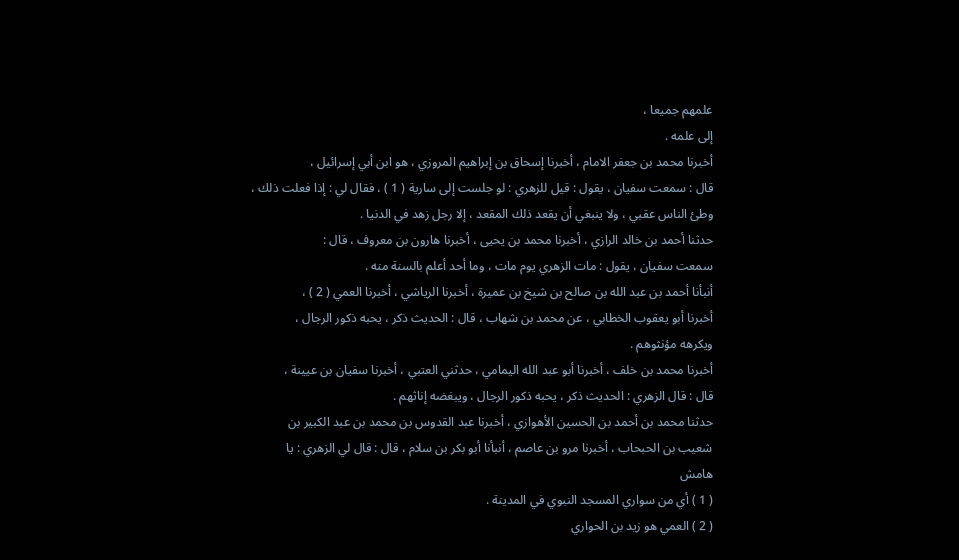علمهم جميعا ،
إلى علمه .
أخبرنا محمد بن جعفر الامام ، أخبرنا إسحاق بن إبراهيم المروزي ، هو ابن أبي إسرائيل ،
قال : سمعت سفيان ، يقول : قيل للزهري : لو جلست إلى سارية ( 1 ) ، فقال لي : إذا فعلت ذلك ،
وطئ الناس عقبي ، ولا ينبغي أن يقعد ذلك المقعد ، إلا رجل زهد في الدنيا .
حدثنا أحمد بن خالد الرازي ، أخبرنا محمد بن يحيى ، أخبرنا هارون بن معروف ، قال :
سمعت سفيان ، يقول : مات الزهري يوم مات ، وما أحد أعلم بالسنة منه .
أنبأنا أحمد بن عبد الله بن صالح بن شيخ بن عميرة ، أخبرنا الرياشي ، أخبرنا العمي ( 2 ) ،
أخبرنا أبو يعقوب الخطابي ، عن محمد بن شهاب ، قال : الحديث ذكر ، يحبه ذكور الرجال ،
ويكرهه مؤنثوهم .
أخبرنا محمد بن خلف ، أخبرنا أبو عبد الله اليمامي ، حدثني العتبي ، أخبرنا سفيان بن عيينة ،
قال : قال الزهري : الحديث ذكر ، يحبه ذكور الرجال ، ويبغضه إناثهم .
حدثنا محمد بن أحمد بن الحسين الأهوازي ، أخبرنا عبد القدوس بن محمد بن عبد الكبير بن
شعيب بن الحبحاب ، أخبرنا مرو بن عاصم ، أنبأنا أبو بكر بن سلام ، قال : قال لي الزهري : يا
هامش
( 1 ) أي من سواري المسجد النبوي في المدينة .
( 2 ) العمي هو زيد بن الحواري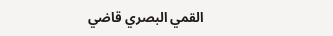القمي البصري قاضي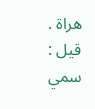هراة . قيل : سمي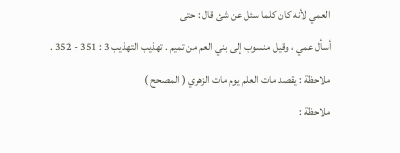العمي لأنه كان كلما سئل عن شئ قال : حتى
أسأل عمي ، وقيل منسوب إلى بني العم من تميم . تهذيب التهذيب 3 : 351 - 352 .
ملاحظة : يقصد مات العلم يوم مات الزهري ( المصحح )
ملاحظة :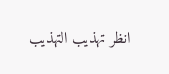انظر تهذيب التهذيب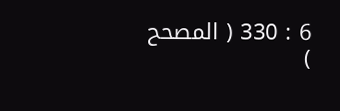6 : 330 ( المصحح )